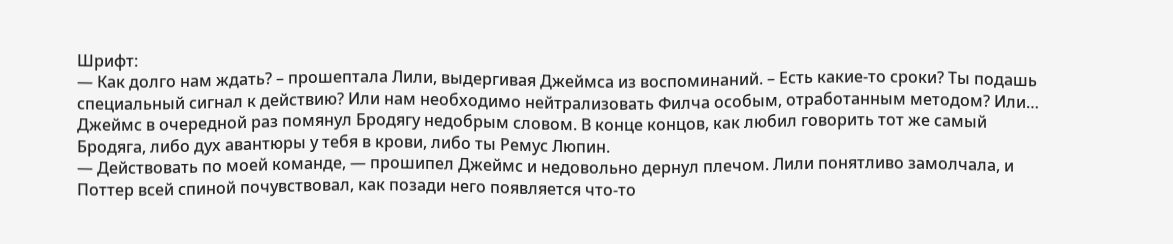Шрифт:
— Как долго нам ждать? – прошептала Лили, выдергивая Джеймса из воспоминаний. – Есть какие-то сроки? Ты подашь специальный сигнал к действию? Или нам необходимо нейтрализовать Филча особым, отработанным методом? Или…
Джеймс в очередной раз помянул Бродягу недобрым словом. В конце концов, как любил говорить тот же самый Бродяга, либо дух авантюры у тебя в крови, либо ты Ремус Люпин.
— Действовать по моей команде, — прошипел Джеймс и недовольно дернул плечом. Лили понятливо замолчала, и Поттер всей спиной почувствовал, как позади него появляется что-то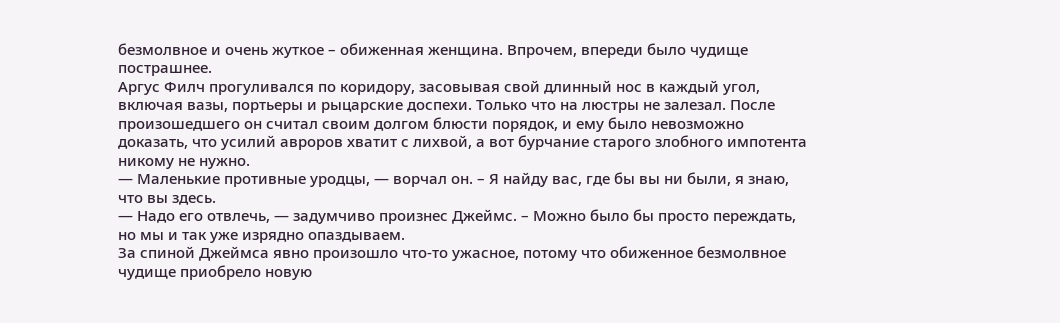безмолвное и очень жуткое – обиженная женщина. Впрочем, впереди было чудище пострашнее.
Аргус Филч прогуливался по коридору, засовывая свой длинный нос в каждый угол, включая вазы, портьеры и рыцарские доспехи. Только что на люстры не залезал. После произошедшего он считал своим долгом блюсти порядок, и ему было невозможно доказать, что усилий авроров хватит с лихвой, а вот бурчание старого злобного импотента никому не нужно.
— Маленькие противные уродцы, — ворчал он. – Я найду вас, где бы вы ни были, я знаю, что вы здесь.
— Надо его отвлечь, — задумчиво произнес Джеймс. – Можно было бы просто переждать, но мы и так уже изрядно опаздываем.
За спиной Джеймса явно произошло что-то ужасное, потому что обиженное безмолвное чудище приобрело новую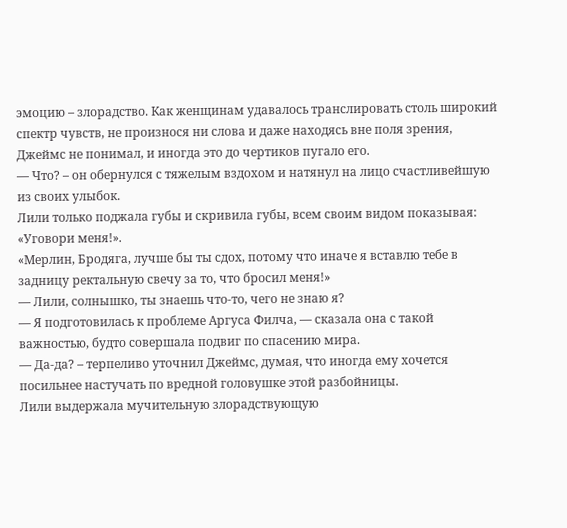эмоцию – злорадство. Как женщинам удавалось транслировать столь широкий спектр чувств, не произнося ни слова и даже находясь вне поля зрения, Джеймс не понимал, и иногда это до чертиков пугало его.
— Что? – он обернулся с тяжелым вздохом и натянул на лицо счастливейшую из своих улыбок.
Лили только поджала губы и скривила губы, всем своим видом показывая: «Уговори меня!».
«Мерлин, Бродяга, лучше бы ты сдох, потому что иначе я вставлю тебе в задницу ректальную свечу за то, что бросил меня!»
— Лили, солнышко, ты знаешь что-то, чего не знаю я?
— Я подготовилась к проблеме Аргуса Филча, — сказала она с такой важностью, будто совершала подвиг по спасению мира.
— Да-да? – терпеливо уточнил Джеймс, думая, что иногда ему хочется посильнее настучать по вредной головушке этой разбойницы.
Лили выдержала мучительную злорадствующую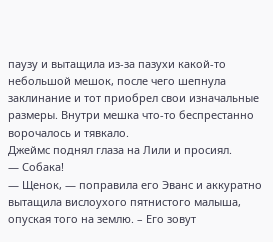паузу и вытащила из-за пазухи какой-то небольшой мешок, после чего шепнула заклинание и тот приобрел свои изначальные размеры. Внутри мешка что-то беспрестанно ворочалось и тявкало.
Джеймс поднял глаза на Лили и просиял.
— Собака!
— Щенок, — поправила его Эванс и аккуратно вытащила вислоухого пятнистого малыша, опуская того на землю. – Его зовут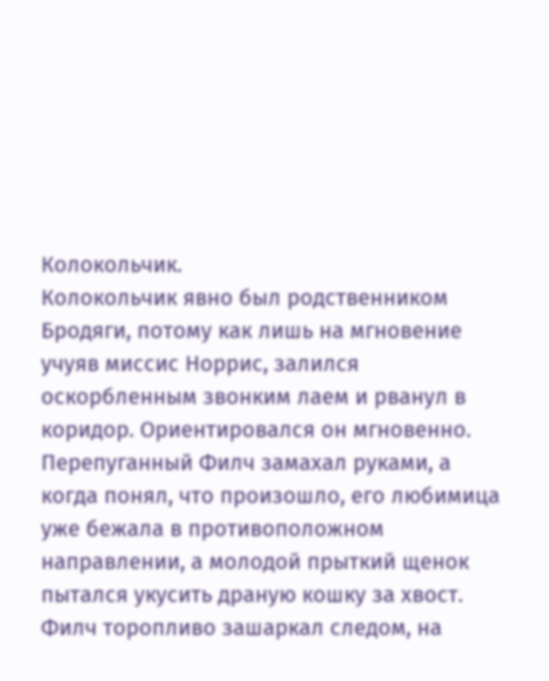Колокольчик.
Колокольчик явно был родственником Бродяги, потому как лишь на мгновение учуяв миссис Норрис, залился оскорбленным звонким лаем и рванул в коридор. Ориентировался он мгновенно. Перепуганный Филч замахал руками, а когда понял, что произошло, его любимица уже бежала в противоположном направлении, а молодой прыткий щенок пытался укусить драную кошку за хвост. Филч торопливо зашаркал следом, на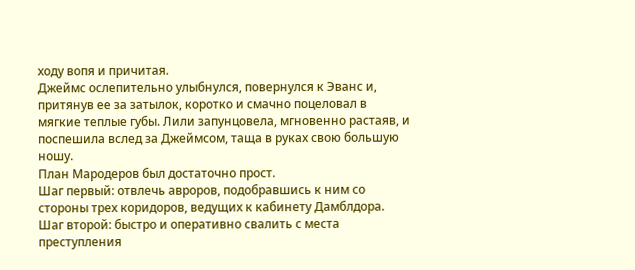ходу вопя и причитая.
Джеймс ослепительно улыбнулся, повернулся к Эванс и, притянув ее за затылок, коротко и смачно поцеловал в мягкие теплые губы. Лили запунцовела, мгновенно растаяв, и поспешила вслед за Джеймсом, таща в руках свою большую ношу.
План Мародеров был достаточно прост.
Шаг первый: отвлечь авроров, подобравшись к ним со стороны трех коридоров, ведущих к кабинету Дамблдора.
Шаг второй: быстро и оперативно свалить с места преступления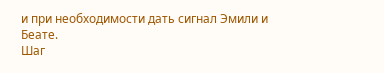и при необходимости дать сигнал Эмили и Беате.
Шаг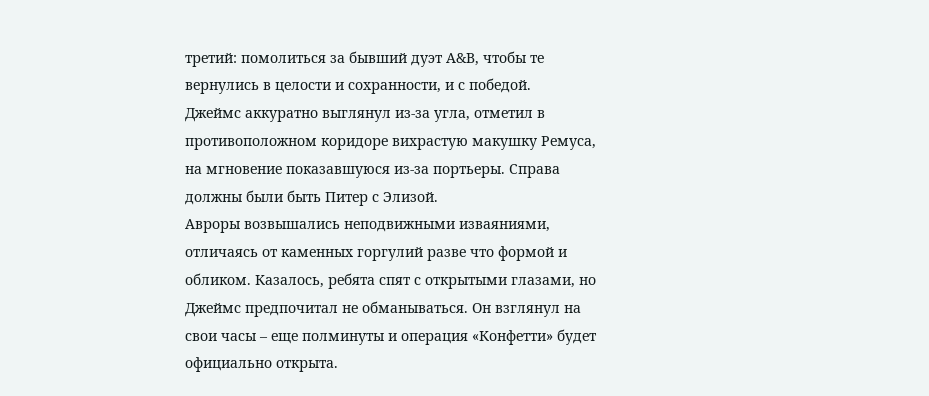третий: помолиться за бывший дуэт A&B, чтобы те вернулись в целости и сохранности, и с победой.
Джеймс аккуратно выглянул из-за угла, отметил в противоположном коридоре вихрастую макушку Ремуса, на мгновение показавшуюся из-за портьеры. Справа должны были быть Питер с Элизой.
Авроры возвышались неподвижными изваяниями, отличаясь от каменных горгулий разве что формой и обликом. Казалось, ребята спят с открытыми глазами, но Джеймс предпочитал не обманываться. Он взглянул на свои часы – еще полминуты и операция «Конфетти» будет официально открыта.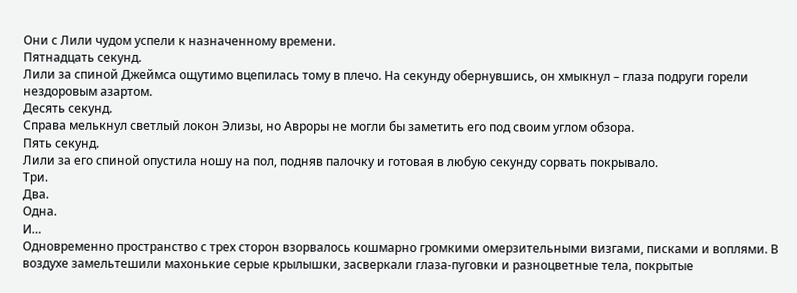Они с Лили чудом успели к назначенному времени.
Пятнадцать секунд.
Лили за спиной Джеймса ощутимо вцепилась тому в плечо. На секунду обернувшись, он хмыкнул – глаза подруги горели нездоровым азартом.
Десять секунд.
Справа мелькнул светлый локон Элизы, но Авроры не могли бы заметить его под своим углом обзора.
Пять секунд.
Лили за его спиной опустила ношу на пол, подняв палочку и готовая в любую секунду сорвать покрывало.
Три.
Два.
Одна.
И…
Одновременно пространство с трех сторон взорвалось кошмарно громкими омерзительными визгами, писками и воплями. В воздухе замельтешили махонькие серые крылышки, засверкали глаза-пуговки и разноцветные тела, покрытые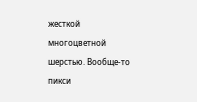жесткой многоцветной шерстью. Вообще-то пикси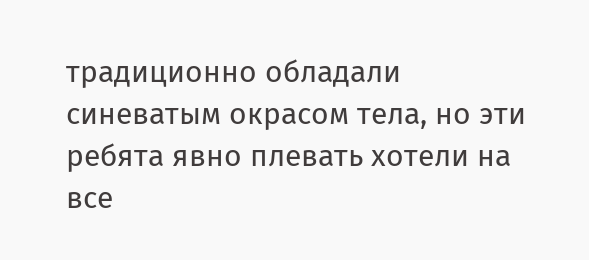традиционно обладали синеватым окрасом тела, но эти ребята явно плевать хотели на все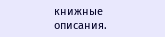книжные описания.